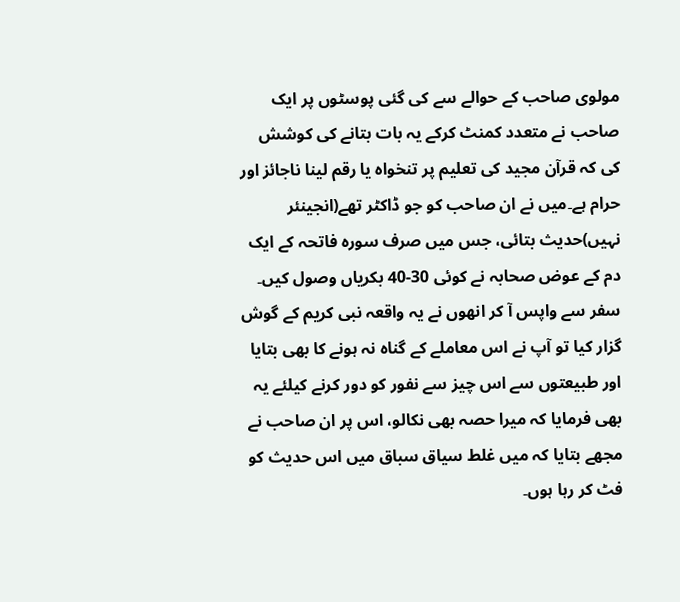مولوی صاحب کے حوالے سے کی گئی پوسٹوں پر ایک صاحب نے متعدد کمنٹ کرکے یہ بات بتانے کی کوشش کی کہ قرآن مجید کی تعلیم پر تنخواہ یا رقم لینا ناجائز اور حرام ہے۔میں نے ان صاحب کو جو ڈاکٹر تھے(انجینئر نہیں)حدیث بتائی، جس میں صرف سورہ فاتحہ کے ایک دم کے عوض صحابہ نے کوئی 30-40 بکریاں وصول کیں۔ سفر سے واپس آ کر انھوں نے یہ واقعہ نبی کریم کے گوش گزار کیا تو آپ نے اس معاملے کے گناہ نہ ہونے کا بھی بتایا اور طبیعتوں سے اس چیز سے نفور کو دور کرنے کیلئے یہ بھی فرمایا کہ میرا حصہ بھی نکالو، اس پر ان صاحب نے مجھے بتایا کہ میں غلط سیاق سباق میں اس حدیث کو فٹ کر رہا ہوں۔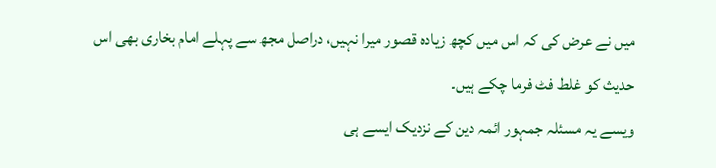میں نے عرض کی کہ اس میں کچھ زیادہ قصور میرا نہیں، دراصل مجھ سے پہلے امام بخاری بھی اس حدیث کو غلط فٹ فرما چکے ہیں۔
ویسے یہ مسئلہ جمہور ائمہ دین کے نزدیک ایسے ہی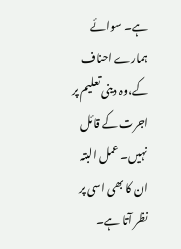ہے۔ سوائے ہمارے احناف کے،وہ دینی تعلیم پر اجرت کے قائل نہیں۔ عمل البتہ ان کا بھی اسی پر نظر آتا ہے۔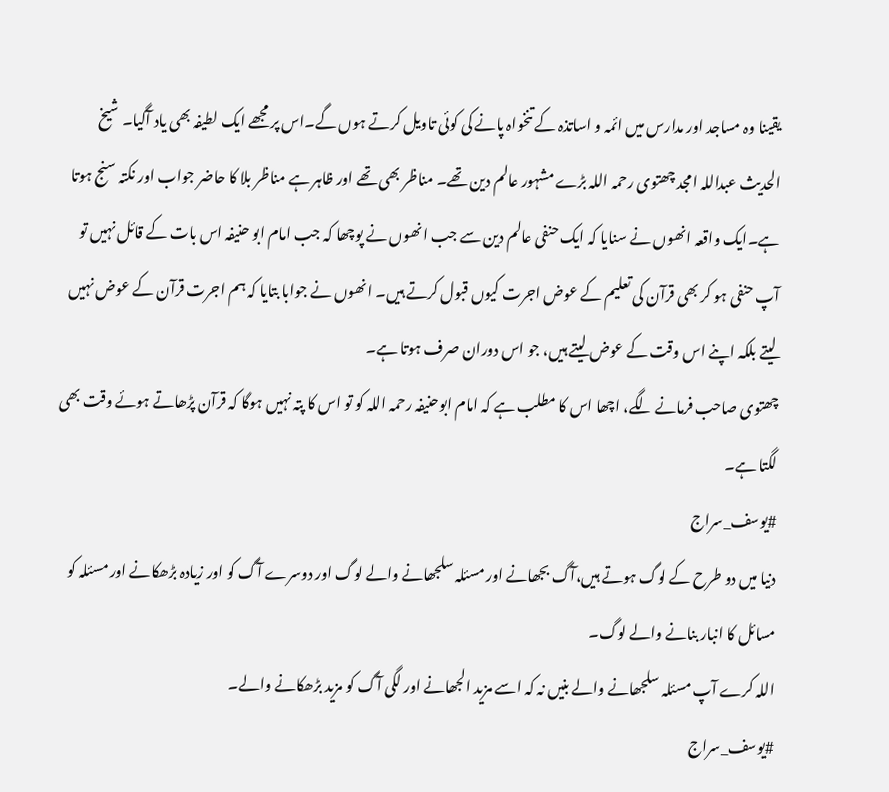یقینا وہ مساجد اور مدارس میں ائمہ و اساتذہ کے تنخواہ پانے کی کوئی تاویل کرتے ہوں گے۔اس پر مجھے ایک لطیفہ بھی یاد آگیا۔ شیخ الحدیث عبداللہ امجد چھتوی رحمہ اللہ بڑے مشہور عالم دین تھے۔ مناظر بھی تھے اور ظاہر ہے مناظر بلا کا حاضر جواب اور نکتہ سنج ہوتا ہے۔ایک واقعہ انھوں نے سنایا کہ ایک حنفی عالم دین سے جب انھوں نے پوچھا کہ جب امام ابو حنیفہ اس بات کے قائل نہیں تو آپ حنفی ہو کر بھی قرآن کی تعلیم کے عوض اجرت کیوں قبول کرتے ہیں۔ انھوں نے جوابا بتایا کہ ہم اجرت قرآن کے عوض نہیں لیتے بلکہ اپنے اس وقت کے عوض لیتے ہیں، جو اس دوران صرف ہوتا ہے۔
چھتوی صاحب فرمانے لگے، اچھا اس کا مطلب ہے کہ امام ابوحنیفہ رحمہ اللہ کو تو اس کا پتہ نہیں ہوگا کہ قرآن پڑھاتے ہوئے وقت بھی لگتا ہے۔
#یوسف_سراج
دنیا میں دو طرح کے لوگ ہوتے ہیں،آگ بجھانے اور مسئلہ سلجھانے والے لوگ اور دوسرے آگ کو اور زیادہ بڑھکانے اور مسئلہ کو مسائل کا انبار بنانے والے لوگ۔
اللہ کرے آپ مسئلہ سلجھانے والے بنیں نہ کہ اسے مزید الجھانے اور لگی آگ کو مزید بڑھکانے والے۔
#یوسف_سراج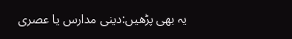یہ بھی پڑھیں:دینی مدارس یا عصری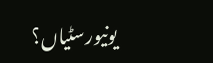یونیورسٹیاں؟